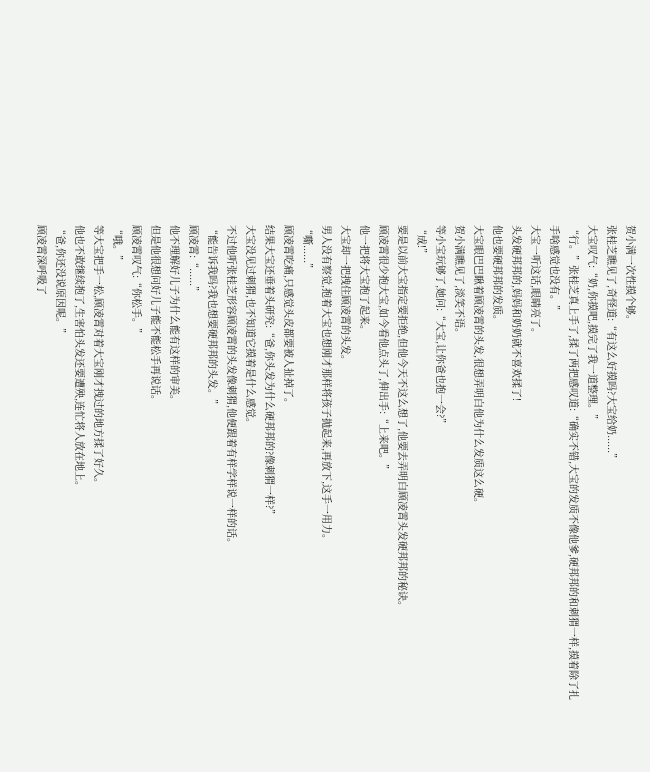贺小满一次性摸个够。
张桂芝瞧见了,奇怪道:“有这么好摸吗?大宝给奶......”
大宝叹气:“奶,你摸吧,摸完了我一道整理。”
“行。”张桂芝真上手了,揉了两把感叹道:“确实不错,大宝的发质不像他爹,硬邦邦的和刺猬一样,摸着除了扎手啥感觉也没有。”
大宝一听这话,眼睛亮了。
头发硬邦邦的,妈妈和奶奶就不喜欢揉了!
他也要硬邦邦的发质。
大宝眼巴巴瞅着顾凌霄的头发,很想弄明白他为什么发质这么硬。
贺小满瞧见了,淡笑不语。
等小宝玩够了,她问:“大宝,让你爸也抱一会?”
“成!”
要是以前大宝指定要拒绝,但他今天不这么想了,他要去弄明白顾凌霄头发硬邦邦的秘诀。
顾凌霄很少抱大宝,如今看他点头了,伸出手:“上来吧。”
他一把将大宝抱了起来。
大宝却一把拽住顾凌霄的头发。
男人没有察觉,抱着大宝也想刚才那样将孩子抛起来,再放下,这手一用力。
“嘶......”
顾凌霄吃痛,只感觉头皮都要被人扯掉了。
结果大宝还垂着头研究:“爸,你头发为什么硬邦邦的?像刺猬一样?”
大宝没见过刺猬,也不知道它摸着是什么感觉。
不过他听张桂芝形容顾凌霄的头发像刺猬,他便跟着有样学样说一样的话。
“能告诉我吗?我也想要硬邦邦的头发。”
顾凌霄:“......”
他不理解好儿子为什么能有这样的审美。
但是他很想问好儿子能不能松手再说话。
顾凌霄叹气:“你松手。”
“哦。”
等大宝把手一松,顾凌霄对着大宝刚才拽过的地方揉了好久。
他也不敢继续抱了,生害怕头发还要遭殃,连忙将人放在地上。
“爸,你还没说原因呢。”
顾凌霄深呼吸了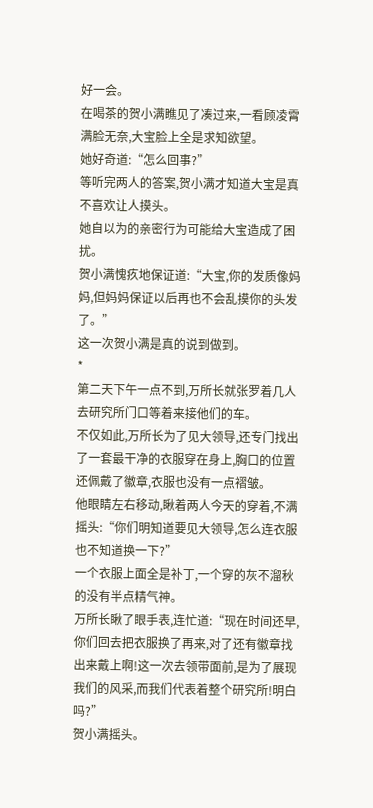好一会。
在喝茶的贺小满瞧见了凑过来,一看顾凌霄满脸无奈,大宝脸上全是求知欲望。
她好奇道:“怎么回事?”
等听完两人的答案,贺小满才知道大宝是真不喜欢让人摸头。
她自以为的亲密行为可能给大宝造成了困扰。
贺小满愧疚地保证道:“大宝,你的发质像妈妈,但妈妈保证以后再也不会乱摸你的头发了。”
这一次贺小满是真的说到做到。
*
第二天下午一点不到,万所长就张罗着几人去研究所门口等着来接他们的车。
不仅如此,万所长为了见大领导,还专门找出了一套最干净的衣服穿在身上,胸口的位置还佩戴了徽章,衣服也没有一点褶皱。
他眼睛左右移动,瞅着两人今天的穿着,不满摇头:“你们明知道要见大领导,怎么连衣服也不知道换一下?”
一个衣服上面全是补丁,一个穿的灰不溜秋的没有半点精气神。
万所长瞅了眼手表,连忙道:“现在时间还早,你们回去把衣服换了再来,对了还有徽章找出来戴上啊!这一次去领带面前,是为了展现我们的风采,而我们代表着整个研究所!明白吗?”
贺小满摇头。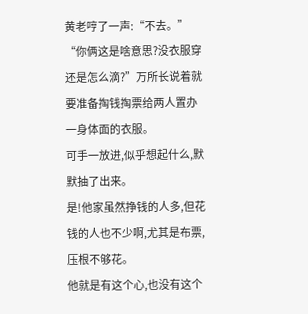黄老哼了一声:“不去。”
“你俩这是啥意思?没衣服穿还是怎么滴?”万所长说着就要准备掏钱掏票给两人置办一身体面的衣服。
可手一放进,似乎想起什么,默默抽了出来。
是!他家虽然挣钱的人多,但花钱的人也不少啊,尤其是布票,压根不够花。
他就是有这个心,也没有这个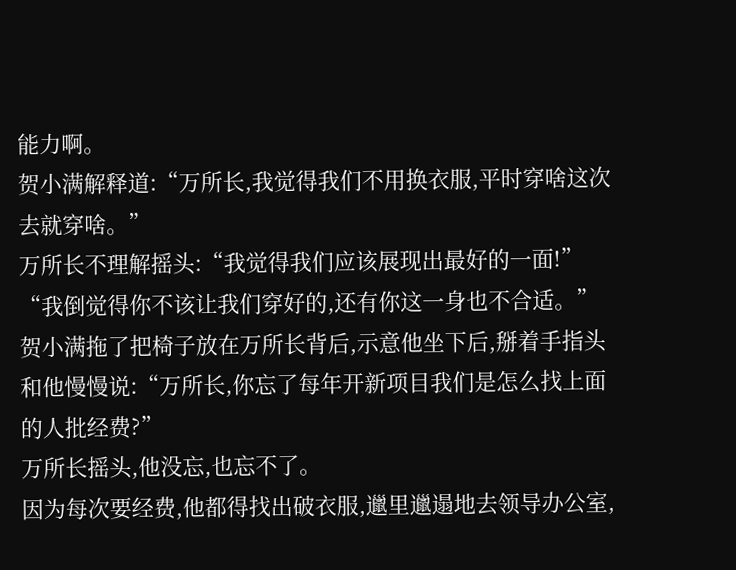能力啊。
贺小满解释道:“万所长,我觉得我们不用换衣服,平时穿啥这次去就穿啥。”
万所长不理解摇头:“我觉得我们应该展现出最好的一面!”
“我倒觉得你不该让我们穿好的,还有你这一身也不合适。”
贺小满拖了把椅子放在万所长背后,示意他坐下后,掰着手指头和他慢慢说:“万所长,你忘了每年开新项目我们是怎么找上面的人批经费?”
万所长摇头,他没忘,也忘不了。
因为每次要经费,他都得找出破衣服,邋里邋遢地去领导办公室,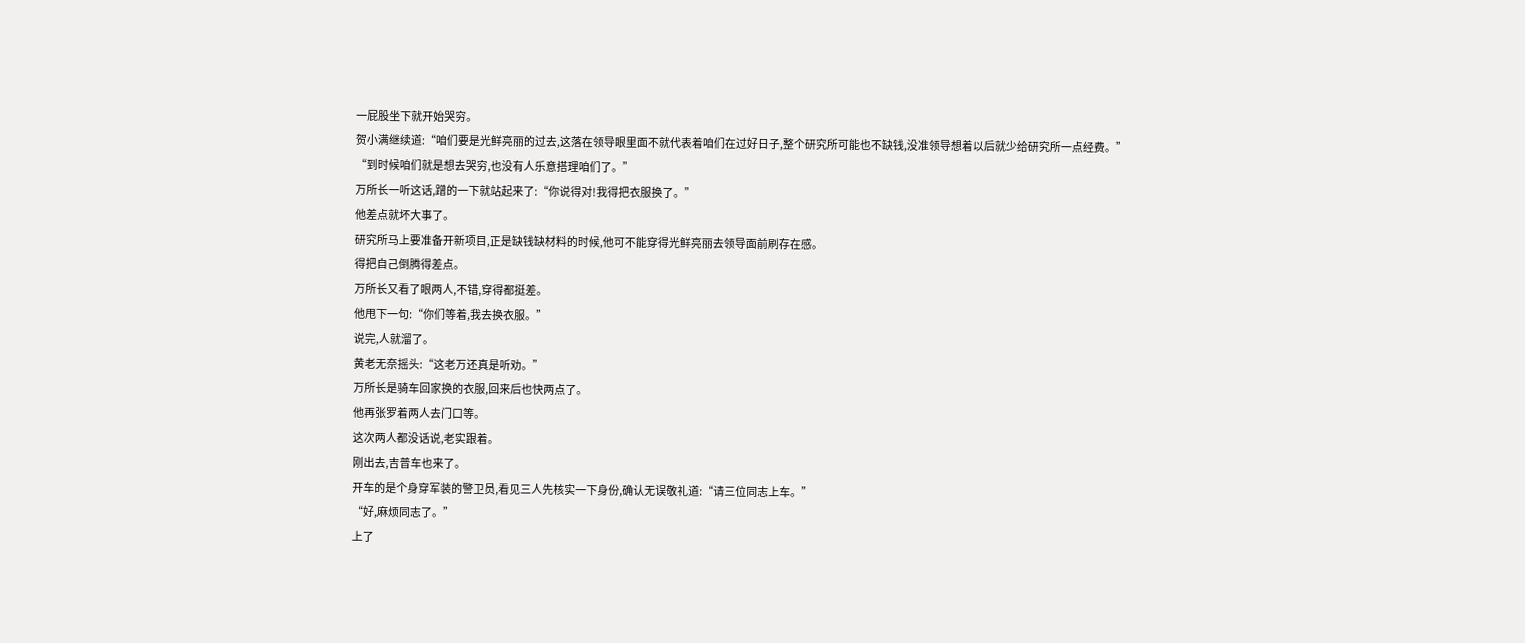一屁股坐下就开始哭穷。
贺小满继续道:“咱们要是光鲜亮丽的过去,这落在领导眼里面不就代表着咱们在过好日子,整个研究所可能也不缺钱,没准领导想着以后就少给研究所一点经费。”
“到时候咱们就是想去哭穷,也没有人乐意搭理咱们了。”
万所长一听这话,蹭的一下就站起来了:“你说得对!我得把衣服换了。”
他差点就坏大事了。
研究所马上要准备开新项目,正是缺钱缺材料的时候,他可不能穿得光鲜亮丽去领导面前刷存在感。
得把自己倒腾得差点。
万所长又看了眼两人,不错,穿得都挺差。
他甩下一句:“你们等着,我去换衣服。”
说完,人就溜了。
黄老无奈摇头:“这老万还真是听劝。”
万所长是骑车回家换的衣服,回来后也快两点了。
他再张罗着两人去门口等。
这次两人都没话说,老实跟着。
刚出去,吉普车也来了。
开车的是个身穿军装的警卫员,看见三人先核实一下身份,确认无误敬礼道:“请三位同志上车。”
“好,麻烦同志了。”
上了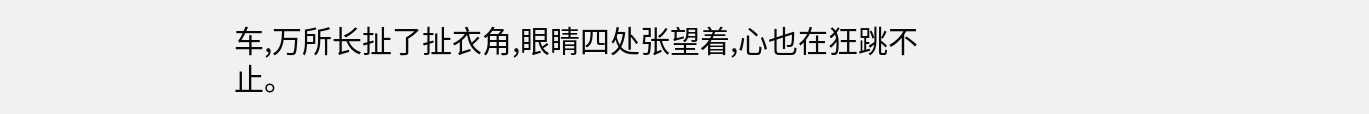车,万所长扯了扯衣角,眼睛四处张望着,心也在狂跳不止。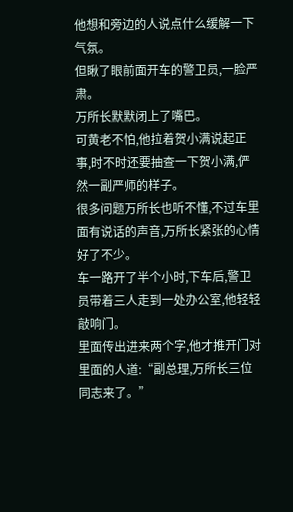他想和旁边的人说点什么缓解一下气氛。
但瞅了眼前面开车的警卫员,一脸严肃。
万所长默默闭上了嘴巴。
可黄老不怕,他拉着贺小满说起正事,时不时还要抽查一下贺小满,俨然一副严师的样子。
很多问题万所长也听不懂,不过车里面有说话的声音,万所长紧张的心情好了不少。
车一路开了半个小时,下车后,警卫员带着三人走到一处办公室,他轻轻敲响门。
里面传出进来两个字,他才推开门对里面的人道:“副总理,万所长三位同志来了。”